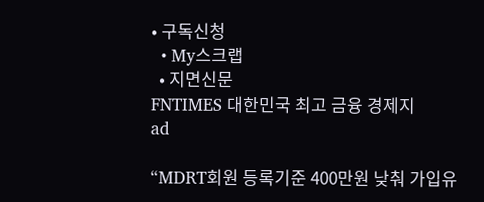• 구독신청
  • My스크랩
  • 지면신문
FNTIMES 대한민국 최고 금융 경제지
ad

“MDRT회원 등록기준 400만원 낮춰 가입유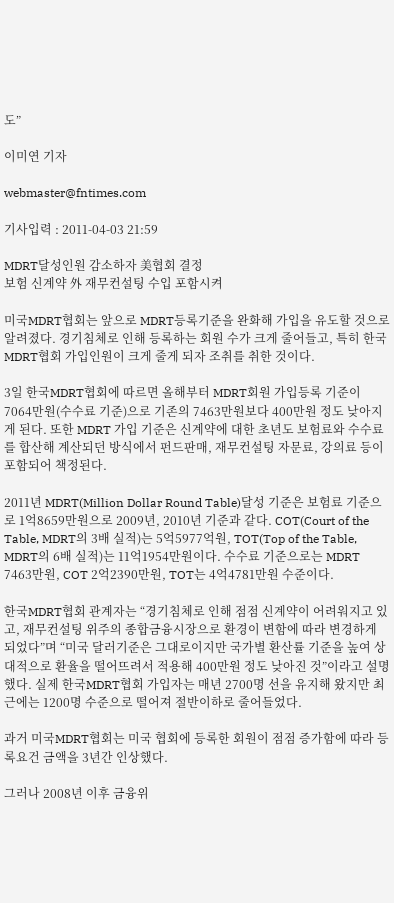도”

이미연 기자

webmaster@fntimes.com

기사입력 : 2011-04-03 21:59

MDRT달성인원 감소하자 美협회 결정
보험 신계약 外 재무컨설팅 수입 포함시켜

미국MDRT협회는 앞으로 MDRT등록기준을 완화해 가입을 유도할 것으로 알려졌다. 경기침체로 인해 등록하는 회원 수가 크게 줄어들고, 특히 한국MDRT협회 가입인원이 크게 줄게 되자 조취를 취한 것이다.

3일 한국MDRT협회에 따르면 올해부터 MDRT회원 가입등록 기준이 7064만원(수수료 기준)으로 기존의 7463만원보다 400만원 정도 낮아지게 된다. 또한 MDRT 가입 기준은 신계약에 대한 초년도 보험료와 수수료를 합산해 계산되던 방식에서 펀드판매, 재무컨설팅 자문료, 강의료 등이 포함되어 책정된다.

2011년 MDRT(Million Dollar Round Table)달성 기준은 보험료 기준으로 1억8659만원으로 2009년, 2010년 기준과 같다. COT(Court of the Table, MDRT의 3배 실적)는 5억5977억원, TOT(Top of the Table, MDRT의 6배 실적)는 11억1954만원이다. 수수료 기준으로는 MDRT 7463만원, COT 2억2390만원, TOT는 4억4781만원 수준이다.

한국MDRT협회 관계자는 “경기침체로 인해 점점 신계약이 어려워지고 있고, 재무컨설팅 위주의 종합금융시장으로 환경이 변함에 따라 변경하게 되었다”며 “미국 달러기준은 그대로이지만 국가별 환산률 기준을 높여 상대적으로 환율을 떨어뜨려서 적용해 400만원 정도 낮아진 것”이라고 설명했다. 실제 한국MDRT협회 가입자는 매년 2700명 선을 유지해 왔지만 최근에는 1200명 수준으로 떨어져 절반이하로 줄어들었다.

과거 미국MDRT협회는 미국 협회에 등록한 회원이 점점 증가함에 따라 등록요건 금액을 3년간 인상했다.

그러나 2008년 이후 금융위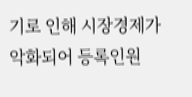기로 인해 시장경제가 악화되어 등록인원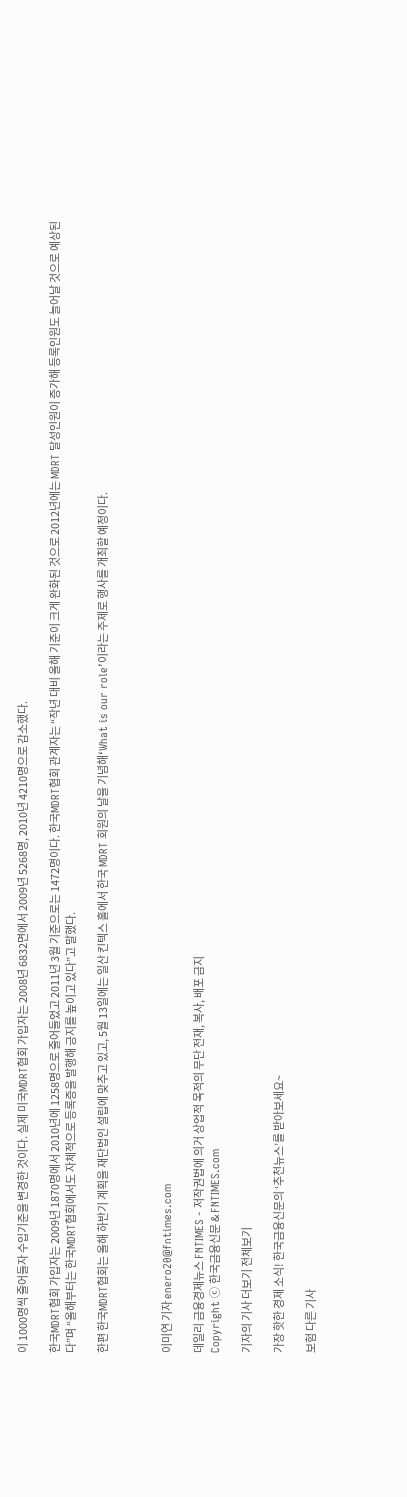이 1000명씩 줄어들자 수입기준을 변경한 것이다. 실제 미국MDRT협회 가입자는 2008년 6832면에서 2009년 5268명, 2010년 4210명으로 감소했다.

한국MDRT협회 가입자는 2009년 1870명에서 2010년에 1258명으로 줄어들었고 2011년 3월 기준으로는 1472명이다. 한국MDRT협회 관계자는 “작년 대비 올해 기준이 크게 완화된 것으로 2012년에는 MDRT 달성인원이 증가해 등록인원도 늘어날 것으로 예상된다”며 “올해부터는 한국MDRT협회에서도 자체적으로 등록증을 발행해 긍지를 높이고 있다”고 말했다.

한편 한국MDRT협회는 올해 하반기 계획을 재단법인 설립에 맞추고 있고, 5월 13일에는 일산 킨텍스 홀에서 한국 MDRT 회원의 날을 기념해‘What is our role’이라는 주제로 행사를 개최할 예정이다.



이미연 기자 enero20@fntimes.com

데일리 금융경제뉴스 FNTIMES - 저작권법에 의거 상업적 목적의 무단 전재, 복사, 배포 금지
Copyright ⓒ 한국금융신문 & FNTIMES.com

기자의 기사 더보기 전체보기

가장 핫한 경제 소식! 한국금융신문의 ‘추천뉴스’를 받아보세요~

보험 다른 기사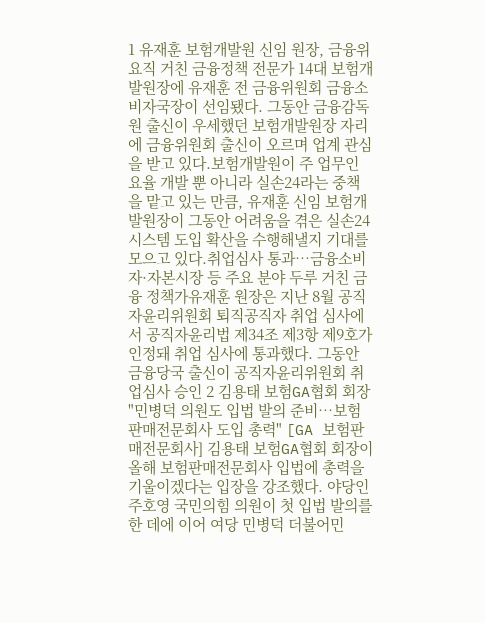1 유재훈 보험개발원 신임 원장, 금융위 요직 거친 금융정책 전문가 14대 보험개발원장에 유재훈 전 금융위원회 금융소비자국장이 선임됐다. 그동안 금융감독원 출신이 우세했던 보험개발원장 자리에 금융위원회 출신이 오르며 업계 관심을 받고 있다.보험개발원이 주 업무인 요율 개발 뿐 아니라 실손24라는 중책을 맡고 있는 만큼, 유재훈 신임 보험개발원장이 그동안 어려움을 겪은 실손24 시스템 도입 확산을 수행해낼지 기대를 모으고 있다.취업심사 통과…금융소비자·자본시장 등 주요 분야 두루 거친 금융 정책가유재훈 원장은 지난 8월 공직자윤리위원회 퇴직공직자 취업 심사에서 공직자윤리법 제34조 제3항 제9호가 인정돼 취업 심사에 통과했다. 그동안 금융당국 출신이 공직자윤리위원회 취업심사 승인 2 김용태 보험GA협회 회장 "민병덕 의원도 입법 발의 준비…보험판매전문회사 도입 총력" [GA 보험판매전문회사] 김용태 보험GA협회 회장이 올해 보험판매전문회사 입법에 총력을 기울이겠다는 입장을 강조했다. 야당인 주호영 국민의힘 의원이 첫 입법 발의를 한 데에 이어 여당 민병덕 더불어민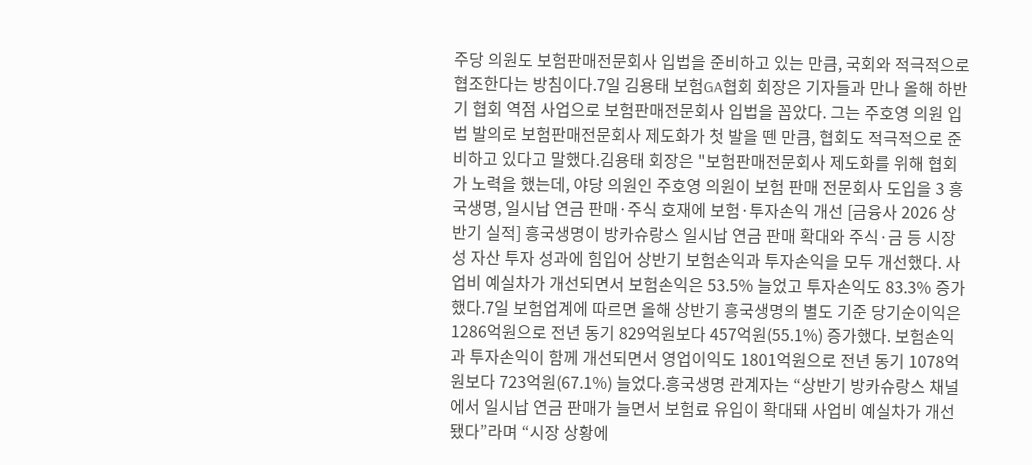주당 의원도 보험판매전문회사 입법을 준비하고 있는 만큼, 국회와 적극적으로 협조한다는 방침이다.7일 김용태 보험GA협회 회장은 기자들과 만나 올해 하반기 협회 역점 사업으로 보험판매전문회사 입법을 꼽았다. 그는 주호영 의원 입법 발의로 보험판매전문회사 제도화가 첫 발을 뗀 만큼, 협회도 적극적으로 준비하고 있다고 말했다.김용태 회장은 "보험판매전문회사 제도화를 위해 협회가 노력을 했는데, 야당 의원인 주호영 의원이 보험 판매 전문회사 도입을 3 흥국생명, 일시납 연금 판매·주식 호재에 보험·투자손익 개선 [금융사 2026 상반기 실적] 흥국생명이 방카슈랑스 일시납 연금 판매 확대와 주식·금 등 시장성 자산 투자 성과에 힘입어 상반기 보험손익과 투자손익을 모두 개선했다. 사업비 예실차가 개선되면서 보험손익은 53.5% 늘었고 투자손익도 83.3% 증가했다.7일 보험업계에 따르면 올해 상반기 흥국생명의 별도 기준 당기순이익은 1286억원으로 전년 동기 829억원보다 457억원(55.1%) 증가했다. 보험손익과 투자손익이 함께 개선되면서 영업이익도 1801억원으로 전년 동기 1078억원보다 723억원(67.1%) 늘었다.흥국생명 관계자는 “상반기 방카슈랑스 채널에서 일시납 연금 판매가 늘면서 보험료 유입이 확대돼 사업비 예실차가 개선됐다”라며 “시장 상황에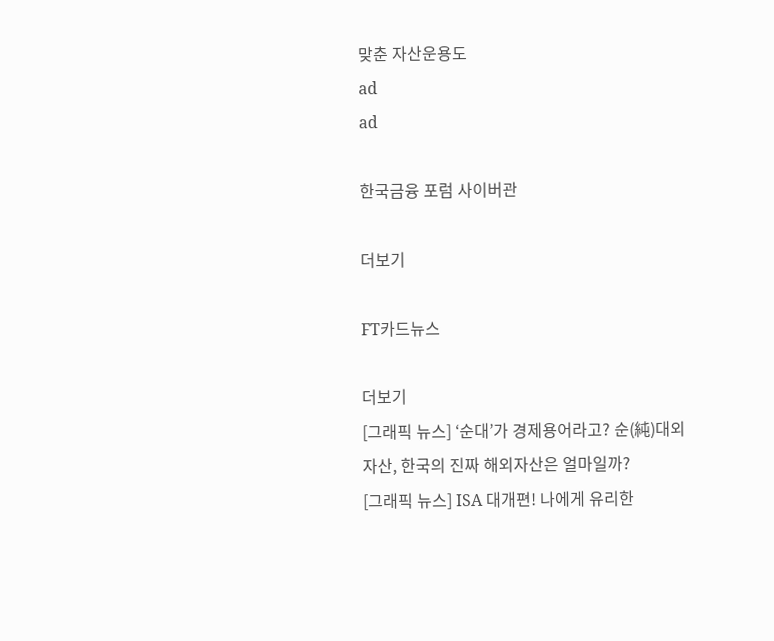맞춘 자산운용도
ad
ad

한국금융 포럼 사이버관

더보기

FT카드뉴스

더보기
[그래픽 뉴스] ‘순대’가 경제용어라고? 순(純)대외자산, 한국의 진짜 해외자산은 얼마일까?
[그래픽 뉴스] ISA 대개편! 나에게 유리한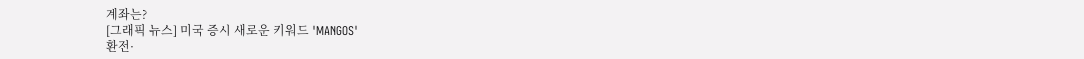계좌는?
[그래픽 뉴스] 미국 증시 새로운 키워드 'MANGOS'
환전·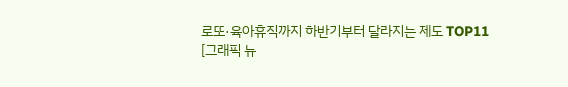로또·육아휴직까지 하반기부터 달라지는 제도 TOP11
[그래픽 뉴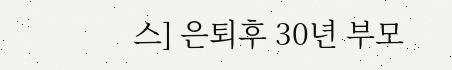스] 은퇴후 30년 부모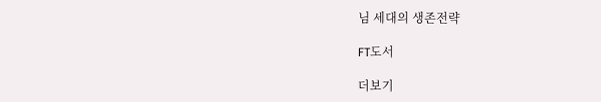님 세대의 생존전략

FT도서

더보기